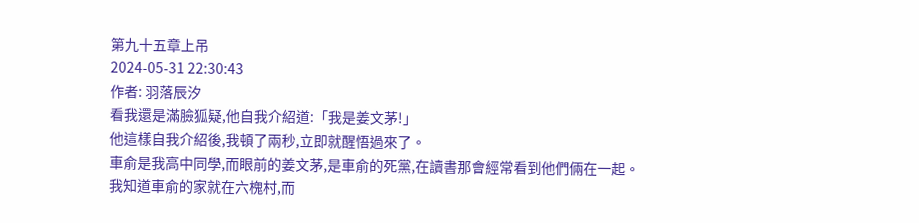第九十五章上吊
2024-05-31 22:30:43
作者: 羽落辰汐
看我還是滿臉狐疑,他自我介紹道:「我是姜文茅!」
他這樣自我介紹後,我頓了兩秒,立即就醒悟過來了。
車俞是我高中同學,而眼前的姜文茅,是車俞的死黨,在讀書那會經常看到他們倆在一起。
我知道車俞的家就在六槐村,而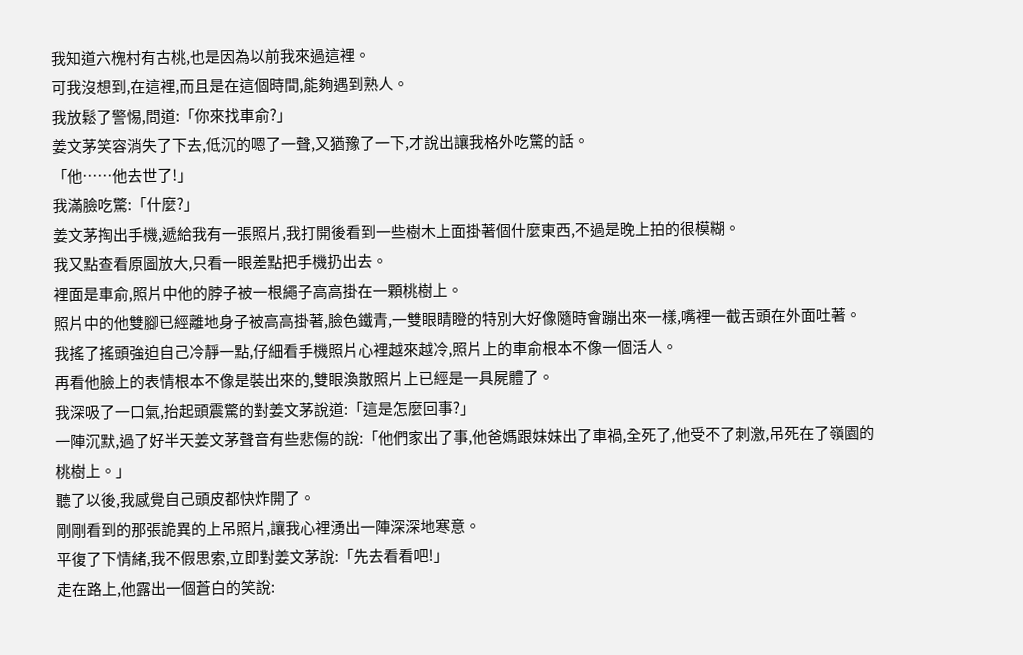我知道六槐村有古桃,也是因為以前我來過這裡。
可我沒想到,在這裡,而且是在這個時間,能夠遇到熟人。
我放鬆了警惕,問道:「你來找車俞?」
姜文茅笑容消失了下去,低沉的嗯了一聲,又猶豫了一下,才說出讓我格外吃驚的話。
「他……他去世了!」
我滿臉吃驚:「什麼?」
姜文茅掏出手機,遞給我有一張照片,我打開後看到一些樹木上面掛著個什麼東西,不過是晚上拍的很模糊。
我又點查看原圖放大,只看一眼差點把手機扔出去。
裡面是車俞,照片中他的脖子被一根繩子高高掛在一顆桃樹上。
照片中的他雙腳已經離地身子被高高掛著,臉色鐵青,一雙眼睛瞪的特別大好像隨時會蹦出來一樣,嘴裡一截舌頭在外面吐著。
我搖了搖頭強迫自己冷靜一點,仔細看手機照片心裡越來越冷,照片上的車俞根本不像一個活人。
再看他臉上的表情根本不像是裝出來的,雙眼渙散照片上已經是一具屍體了。
我深吸了一口氣,抬起頭震驚的對姜文茅說道:「這是怎麼回事?」
一陣沉默,過了好半天姜文茅聲音有些悲傷的說:「他們家出了事,他爸媽跟妹妹出了車禍,全死了,他受不了刺激,吊死在了嶺園的桃樹上。」
聽了以後,我感覺自己頭皮都快炸開了。
剛剛看到的那張詭異的上吊照片,讓我心裡湧出一陣深深地寒意。
平復了下情緒,我不假思索,立即對姜文茅說:「先去看看吧!」
走在路上,他露出一個蒼白的笑說: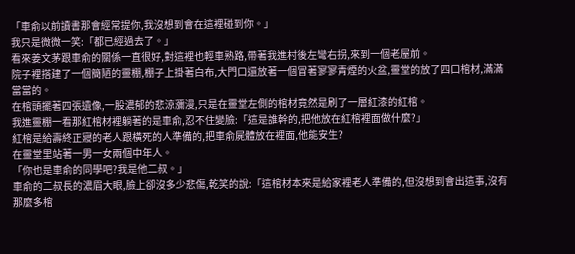「車俞以前讀書那會經常提你,我沒想到會在這裡碰到你。」
我只是微微一笑:「都已經過去了。」
看來姜文茅跟車俞的關係一直很好,對這裡也輕車熟路,帶著我進村後左彎右拐,來到一個老屋前。
院子裡搭建了一個簡陋的靈棚,棚子上掛著白布,大門口還放著一個冒著寥寥青煙的火盆,靈堂的放了四口棺材,滿滿當當的。
在棺頭擺著四張遺像,一股濃郁的悲涼瀰漫,只是在靈堂左側的棺材竟然是刷了一層紅漆的紅棺。
我進靈棚一看那紅棺材裡躺著的是車俞,忍不住變臉:「這是誰幹的,把他放在紅棺裡面做什麼?」
紅棺是給壽終正寢的老人跟橫死的人準備的,把車俞屍體放在裡面,他能安生?
在靈堂里站著一男一女兩個中年人。
「你也是車俞的同學吧?我是他二叔。」
車俞的二叔長的濃眉大眼,臉上卻沒多少悲傷,乾笑的說:「這棺材本來是給家裡老人準備的,但沒想到會出這事,沒有那麼多棺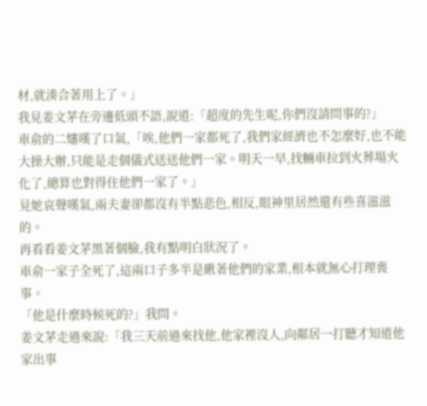材,就湊合著用上了。」
我見姜文茅在旁邊低頭不語,說道:「超度的先生呢,你們沒請問事的?」
車俞的二嬸嘆了口氣,「唉,他們一家都死了,我們家經濟也不怎麼好,也不能大操大辦,只能是走個儀式送送他們一家。明天一早,找輛車拉到火葬場火化了,總算也對得住他們一家了。」
見她哀聲嘆氣,兩夫妻卻都沒有半點悲色,相反,眼神里居然還有些喜滋滋的。
再看看姜文茅黑著個臉,我有點明白狀況了。
車俞一家子全死了,這兩口子多半是瞅著他們的家業,根本就無心打理喪事。
「他是什麼時候死的?」我問。
姜文茅走過來說:「我三天前過來找他,他家裡沒人,向鄰居一打聽才知道他家出事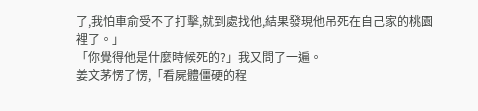了,我怕車俞受不了打擊,就到處找他,結果發現他吊死在自己家的桃園裡了。」
「你覺得他是什麼時候死的?」我又問了一遍。
姜文茅愣了愣,「看屍體僵硬的程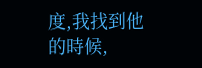度,我找到他的時候,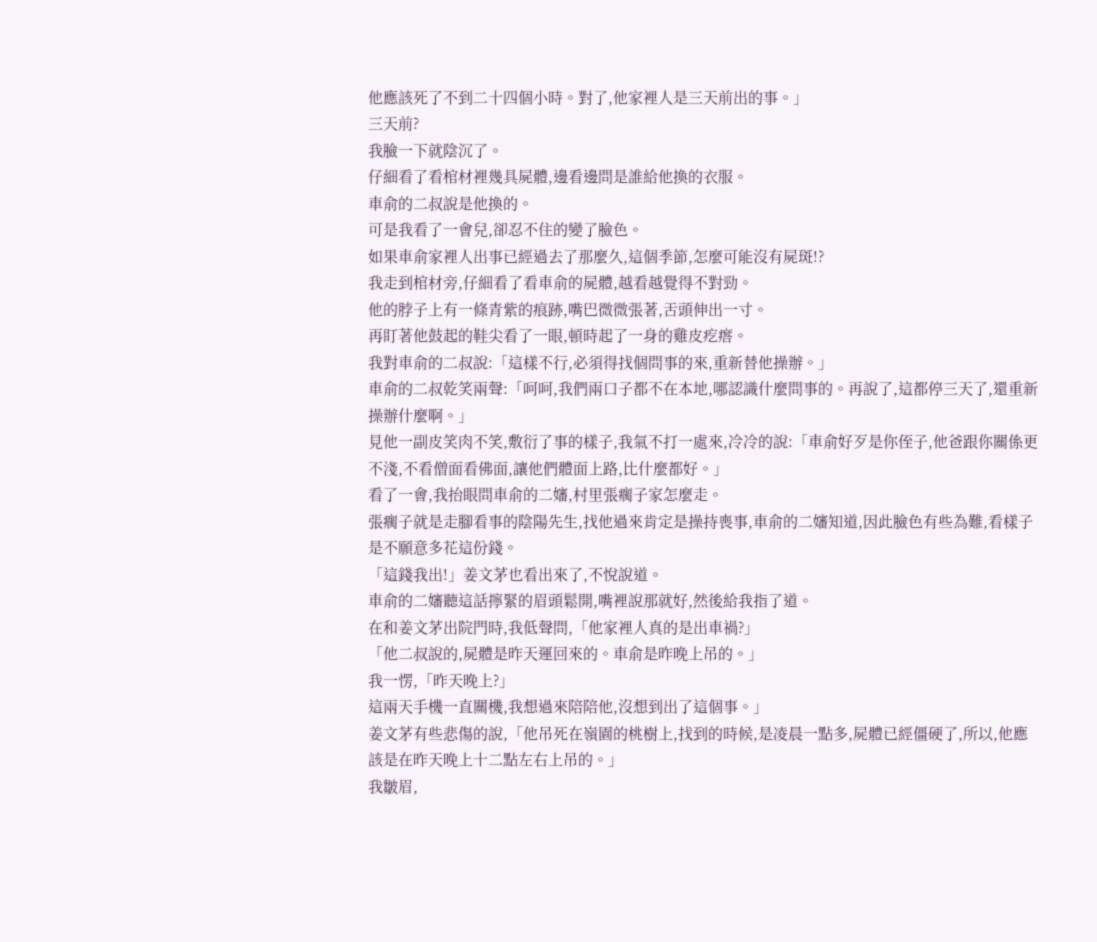他應該死了不到二十四個小時。對了,他家裡人是三天前出的事。」
三天前?
我臉一下就陰沉了。
仔細看了看棺材裡幾具屍體,邊看邊問是誰給他換的衣服。
車俞的二叔說是他換的。
可是我看了一會兒,卻忍不住的變了臉色。
如果車俞家裡人出事已經過去了那麼久,這個季節,怎麼可能沒有屍斑!?
我走到棺材旁,仔細看了看車俞的屍體,越看越覺得不對勁。
他的脖子上有一條青紫的痕跡,嘴巴微微張著,舌頭伸出一寸。
再盯著他鼓起的鞋尖看了一眼,頓時起了一身的雞皮疙瘩。
我對車俞的二叔說:「這樣不行,必須得找個問事的來,重新替他操辦。」
車俞的二叔乾笑兩聲:「呵呵,我們兩口子都不在本地,哪認識什麼問事的。再說了,這都停三天了,還重新操辦什麼啊。」
見他一副皮笑肉不笑,敷衍了事的樣子,我氣不打一處來,冷冷的說:「車俞好歹是你侄子,他爸跟你關係更不淺,不看僧面看佛面,讓他們體面上路,比什麼都好。」
看了一會,我抬眼問車俞的二嬸,村里張瘸子家怎麼走。
張瘸子就是走腳看事的陰陽先生,找他過來肯定是操持喪事,車俞的二嬸知道,因此臉色有些為難,看樣子是不願意多花這份錢。
「這錢我出!」姜文茅也看出來了,不悅說道。
車俞的二嬸聽這話擰緊的眉頭鬆開,嘴裡說那就好,然後給我指了道。
在和姜文茅出院門時,我低聲問,「他家裡人真的是出車禍?」
「他二叔說的,屍體是昨天運回來的。車俞是昨晚上吊的。」
我一愣,「昨天晚上?」
這兩天手機一直關機,我想過來陪陪他,沒想到出了這個事。」
姜文茅有些悲傷的說,「他吊死在嶺園的桃樹上,找到的時候,是凌晨一點多,屍體已經僵硬了,所以,他應該是在昨天晚上十二點左右上吊的。」
我皺眉,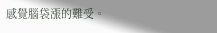感覺腦袋漲的難受。